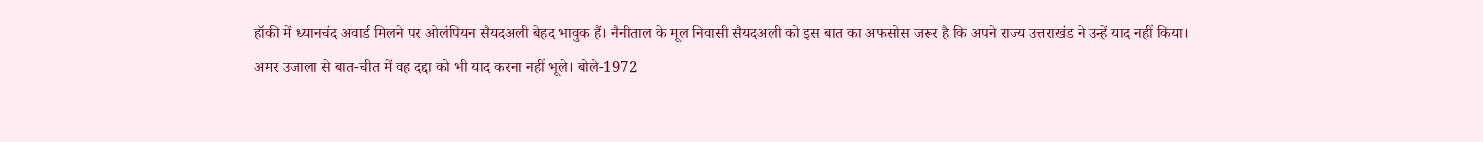हॉकी में ध्यानचंद अवार्ड मिलने पर ओलंपियन सैयदअली बेहद भावुक हैं। नैनीताल के मूल निवासी सैयदअली को इस बात का अफसोस जरूर है कि अपने राज्य उत्तराखंड ने उन्हें याद नहीं किया।
अमर उजाला से बात-चीत में वह दद्दा को भी याद करना नहीं भूले। बोले-1972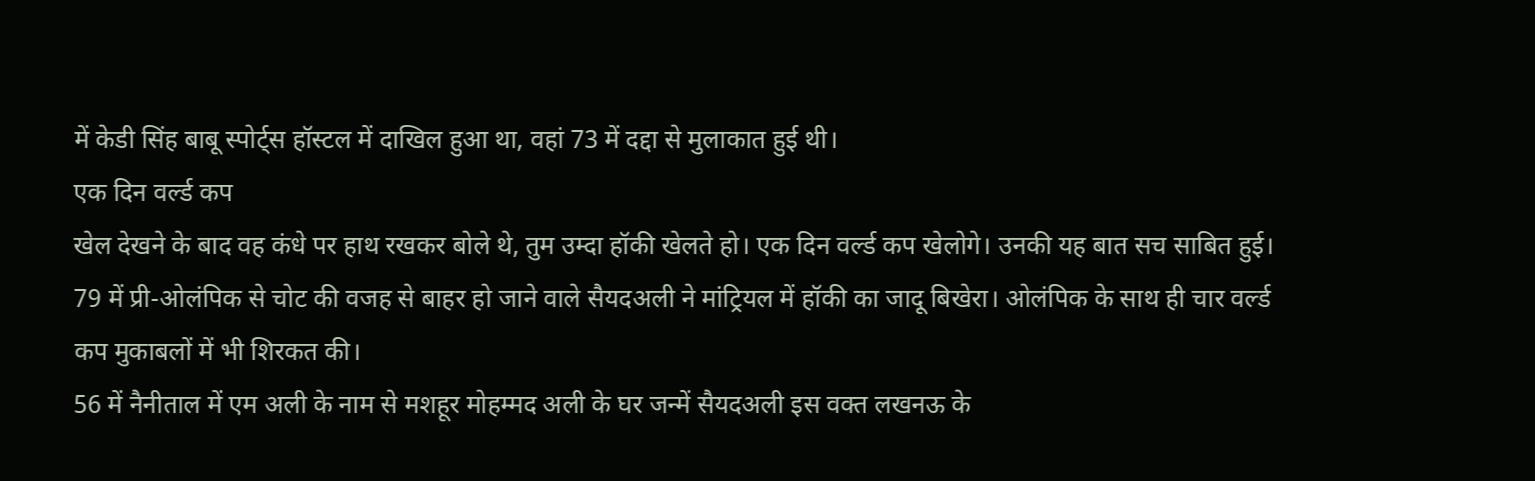में केडी सिंह बाबू स्पोर्ट्स हॉस्टल में दाखिल हुआ था, वहां 73 में दद्दा से मुलाकात हुई थी।
एक दिन वर्ल्ड कप
खेल देखने के बाद वह कंधे पर हाथ रखकर बोले थे, तुम उम्दा हॉकी खेलते हो। एक दिन वर्ल्ड कप खेलोगे। उनकी यह बात सच साबित हुई।
79 में प्री-ओलंपिक से चोट की वजह से बाहर हो जाने वाले सैयदअली ने मांट्रियल में हॉकी का जादू बिखेरा। ओलंपिक के साथ ही चार वर्ल्ड कप मुकाबलों में भी शिरकत की।
56 में नैनीताल में एम अली के नाम से मशहूर मोहम्मद अली के घर जन्में सैयदअली इस वक्त लखनऊ के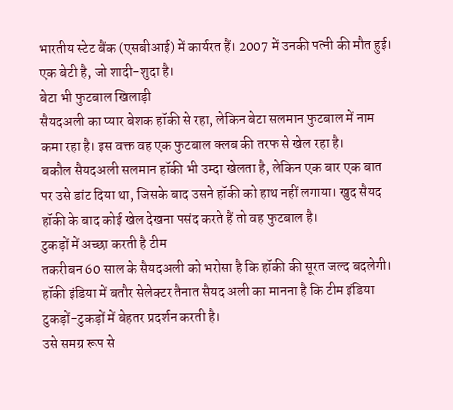भारतीय स्टेट बैंक (एसबीआई) में कार्यरत हैं। 2007 में उनकी पत्नी की मौत हुई। एक बेटी है, जो शादी-शुदा है।
बेटा भी फुटबाल खिलाड़ी
सैयदअली का प्यार बेशक हॉकी से रहा, लेकिन बेटा सलमान फुटबाल में नाम कमा रहा है। इस वक्त वह एक फुटबाल क्लब की तरफ से खेल रहा है।
बकौल सैयदअली सलमान हॉकी भी उम्दा खेलता है, लेकिन एक बार एक बात पर उसे डांट दिया था, जिसके बाद उसने हॉकी को हाथ नहीं लगाया। खुद सैयद हॉकी के बाद कोई खेल देखना पसंद करते हैं तो वह फुटबाल है।
टुकड़ों में अच्छा करती है टीम
तकरीबन 60 साल के सैयदअली को भरोसा है कि हॉकी की सूरत जल्द बदलेगी। हॉकी इंडिया में बतौर सेलेक्टर तैनात सैयद अली का मानना है कि टीम इंडिया टुकड़ों-टुकड़ों में बेहतर प्रदर्शन करती है।
उसे समग्र रूप से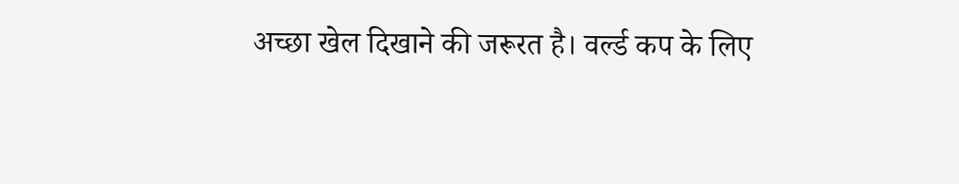अच्छा खेल दिखाने की जरूरत है। वर्ल्ड कप के लिए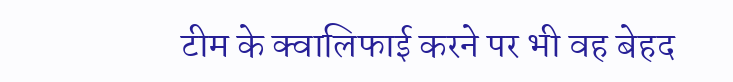टीम के क्वालिफाई करने पर भी वह बेहद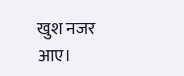खुश नजर आए।